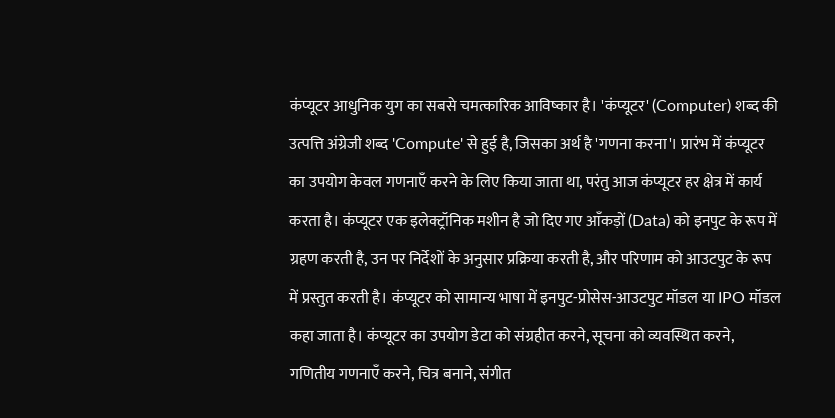कंप्यूटर आधुनिक युग का सबसे चमत्कारिक आविष्कार है। 'कंप्यूटर' (Computer) शब्द की उत्पत्ति अंग्रेजी शब्द 'Compute' से हुई है, जिसका अर्थ है 'गणना करना'। प्रारंभ में कंप्यूटर का उपयोग केवल गणनाएँ करने के लिए किया जाता था, परंतु आज कंप्यूटर हर क्षेत्र में कार्य करता है। कंप्यूटर एक इलेक्ट्रॉनिक मशीन है जो दिए गए आँकड़ों (Data) को इनपुट के रूप में ग्रहण करती है, उन पर निर्देशों के अनुसार प्रक्रिया करती है, और परिणाम को आउटपुट के रूप में प्रस्तुत करती है। कंप्यूटर को सामान्य भाषा में इनपुट-प्रोसेस-आउटपुट मॉडल या IPO मॉडल कहा जाता है। कंप्यूटर का उपयोग डेटा को संग्रहीत करने, सूचना को व्यवस्थित करने, गणितीय गणनाएँ करने, चित्र बनाने, संगीत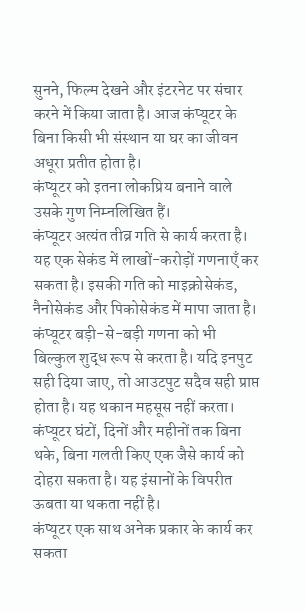सुनने, फिल्म देखने और इंटरनेट पर संचार करने में किया जाता है। आज कंप्यूटर के बिना किसी भी संस्थान या घर का जीवन अधूरा प्रतीत होता है।
कंप्यूटर को इतना लोकप्रिय बनाने वाले उसके गुण निम्नलिखित हैं।
कंप्यूटर अत्यंत तीव्र गति से कार्य करता है। यह एक सेकंड में लाखों-करोड़ों गणनाएँ कर सकता है। इसकी गति को माइक्रोसेकंड, नैनोसेकंड और पिकोसेकंड में मापा जाता है।
कंप्यूटर बड़ी-से-बड़ी गणना को भी बिल्कुल शुद्ध रूप से करता है। यदि इनपुट सही दिया जाए, तो आउटपुट सदैव सही प्राप्त होता है। यह थकान महसूस नहीं करता।
कंप्यूटर घंटों, दिनों और महीनों तक बिना थके, बिना गलती किए एक जैसे कार्य को दोहरा सकता है। यह इंसानों के विपरीत ऊबता या थकता नहीं है।
कंप्यूटर एक साथ अनेक प्रकार के कार्य कर सकता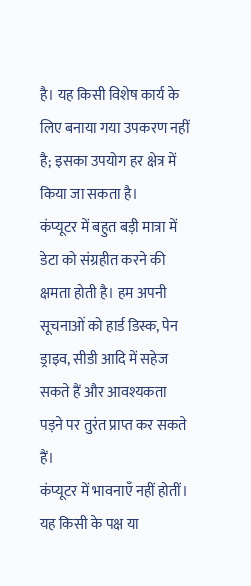है। यह किसी विशेष कार्य के लिए बनाया गया उपकरण नहीं है; इसका उपयोग हर क्षेत्र में किया जा सकता है।
कंप्यूटर में बहुत बड़ी मात्रा में डेटा को संग्रहीत करने की क्षमता होती है। हम अपनी सूचनाओं को हार्ड डिस्क, पेन ड्राइव, सीडी आदि में सहेज सकते हैं और आवश्यकता पड़ने पर तुरंत प्राप्त कर सकते हैं।
कंप्यूटर में भावनाएँ नहीं होतीं। यह किसी के पक्ष या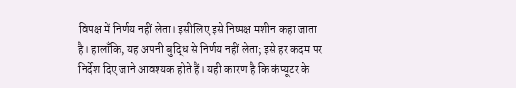विपक्ष में निर्णय नहीं लेता। इसीलिए इसे निष्पक्ष मशीन कहा जाता है। हालाँकि, यह अपनी बुद्धि से निर्णय नहीं लेता; इसे हर कदम पर निर्देश दिए जाने आवश्यक होते हैं। यही कारण है कि कंप्यूटर के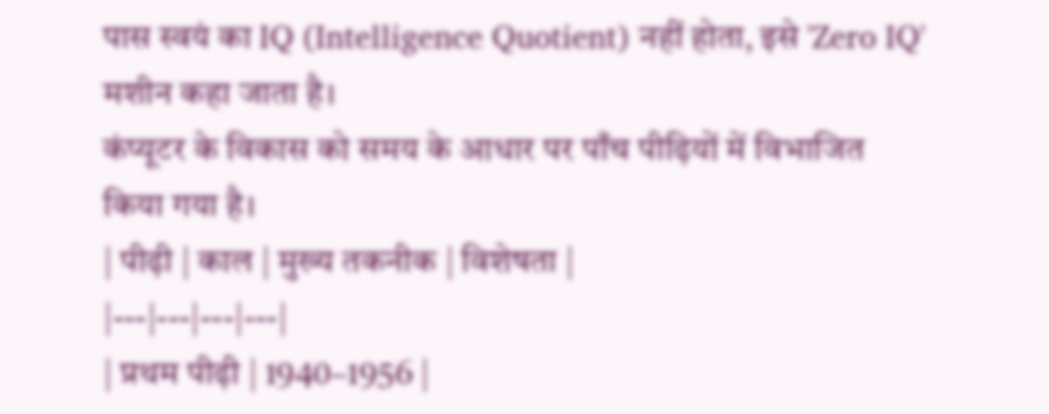पास स्वयं का IQ (Intelligence Quotient) नहीं होता, इसे 'Zero IQ' मशीन कहा जाता है।
कंप्यूटर के विकास को समय के आधार पर पाँच पीढ़ियों में विभाजित किया गया है।
| पीढ़ी | काल | मुख्य तकनीक | विशेषता |
|---|---|---|---|
| प्रथम पीढ़ी | 1940–1956 |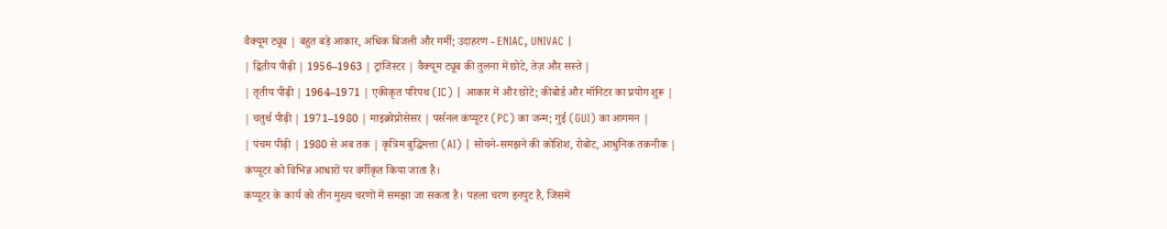वैक्यूम ट्यूब | बहुत बड़े आकार, अधिक बिजली और गर्मी; उदाहरण - ENIAC, UNIVAC |
| द्वितीय पीढ़ी | 1956–1963 | ट्रांजिस्टर | वैक्यूम ट्यूब की तुलना में छोटे, तेज़ और सस्ते |
| तृतीय पीढ़ी | 1964–1971 | एकीकृत परिपथ (IC) | आकार में और छोटे; कीबोर्ड और मॉनिटर का प्रयोग शुरू |
| चतुर्थ पीढ़ी | 1971–1980 | माइक्रोप्रोसेसर | पर्सनल कंप्यूटर (PC) का जन्म; गुई (GUI) का आगमन |
| पंचम पीढ़ी | 1980 से अब तक | कृत्रिम बुद्धिमत्ता (AI) | सोचने-समझने की कोशिश, रोबोट, आधुनिक तकनीक |
कंप्यूटर को विभिन्न आधारों पर वर्गीकृत किया जाता है।
कंप्यूटर के कार्य को तीन मुख्य चरणों में समझा जा सकता है। पहला चरण इनपुट है, जिसमें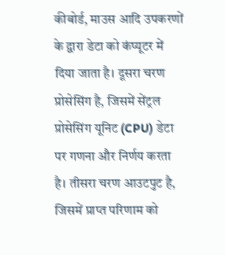कीबोर्ड, माउस आदि उपकरणों के द्वारा डेटा को कंप्यूटर में दिया जाता है। दूसरा चरण प्रोसेसिंग है, जिसमें सेंट्रल प्रोसेसिंग यूनिट (CPU) डेटा पर गणना और निर्णय करता है। तीसरा चरण आउटपुट है, जिसमें प्राप्त परिणाम को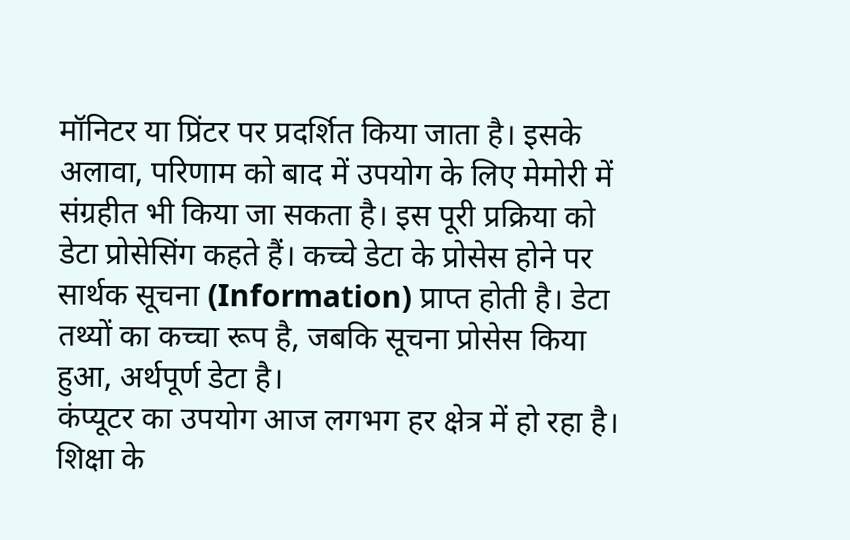मॉनिटर या प्रिंटर पर प्रदर्शित किया जाता है। इसके अलावा, परिणाम को बाद में उपयोग के लिए मेमोरी में संग्रहीत भी किया जा सकता है। इस पूरी प्रक्रिया को डेटा प्रोसेसिंग कहते हैं। कच्चे डेटा के प्रोसेस होने पर सार्थक सूचना (Information) प्राप्त होती है। डेटा तथ्यों का कच्चा रूप है, जबकि सूचना प्रोसेस किया हुआ, अर्थपूर्ण डेटा है।
कंप्यूटर का उपयोग आज लगभग हर क्षेत्र में हो रहा है। शिक्षा के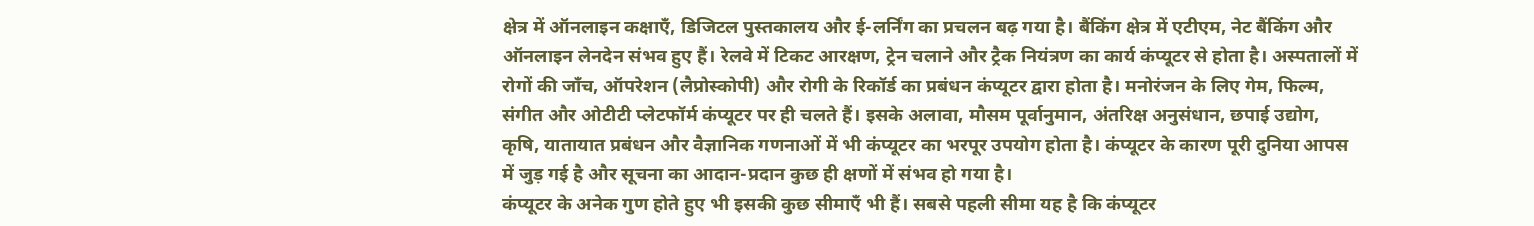क्षेत्र में ऑनलाइन कक्षाएँ, डिजिटल पुस्तकालय और ई-लर्निंग का प्रचलन बढ़ गया है। बैंकिंग क्षेत्र में एटीएम, नेट बैंकिंग और ऑनलाइन लेनदेन संभव हुए हैं। रेलवे में टिकट आरक्षण, ट्रेन चलाने और ट्रैक नियंत्रण का कार्य कंप्यूटर से होता है। अस्पतालों में रोगों की जाँच, ऑपरेशन (लैप्रोस्कोपी) और रोगी के रिकॉर्ड का प्रबंधन कंप्यूटर द्वारा होता है। मनोरंजन के लिए गेम, फिल्म, संगीत और ओटीटी प्लेटफॉर्म कंप्यूटर पर ही चलते हैं। इसके अलावा, मौसम पूर्वानुमान, अंतरिक्ष अनुसंधान, छपाई उद्योग, कृषि, यातायात प्रबंधन और वैज्ञानिक गणनाओं में भी कंप्यूटर का भरपूर उपयोग होता है। कंप्यूटर के कारण पूरी दुनिया आपस में जुड़ गई है और सूचना का आदान-प्रदान कुछ ही क्षणों में संभव हो गया है।
कंप्यूटर के अनेक गुण होते हुए भी इसकी कुछ सीमाएँ भी हैं। सबसे पहली सीमा यह है कि कंप्यूटर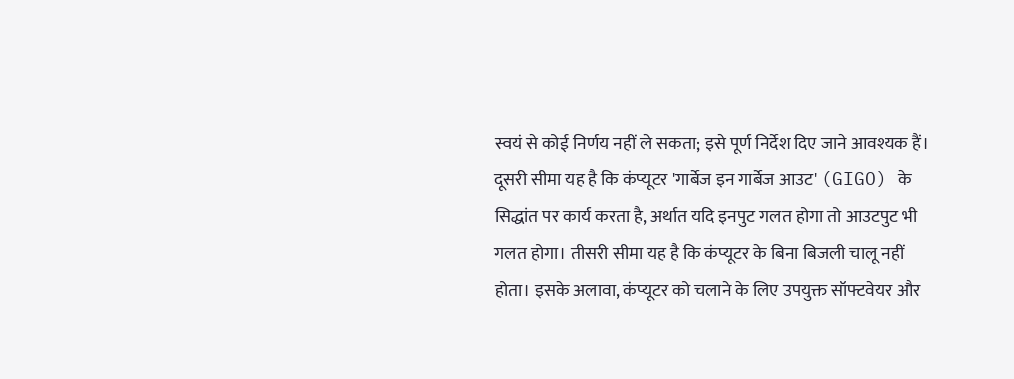स्वयं से कोई निर्णय नहीं ले सकता; इसे पूर्ण निर्देश दिए जाने आवश्यक हैं। दूसरी सीमा यह है कि कंप्यूटर 'गार्बेज इन गार्बेज आउट' (GIGO) के सिद्धांत पर कार्य करता है, अर्थात यदि इनपुट गलत होगा तो आउटपुट भी गलत होगा। तीसरी सीमा यह है कि कंप्यूटर के बिना बिजली चालू नहीं होता। इसके अलावा, कंप्यूटर को चलाने के लिए उपयुक्त सॉफ्टवेयर और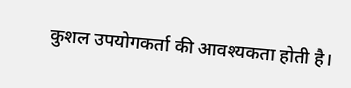कुशल उपयोगकर्ता की आवश्यकता होती है।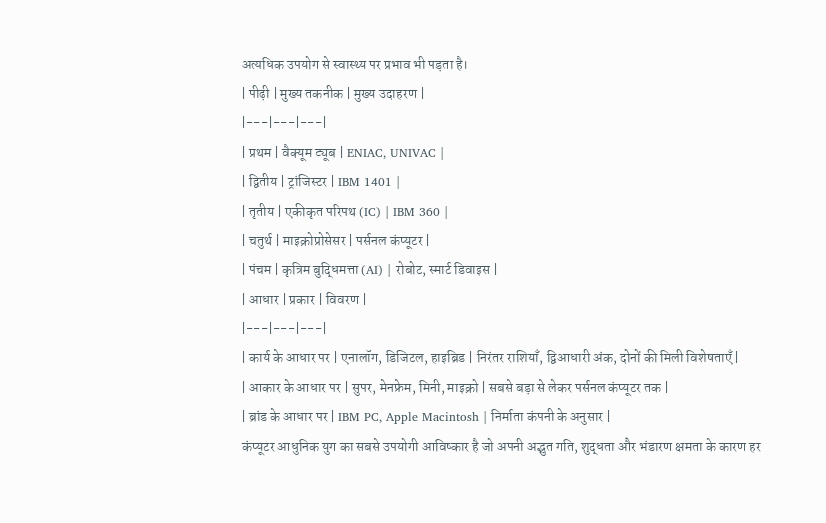अत्यधिक उपयोग से स्वास्थ्य पर प्रभाव भी पड़ता है।
| पीढ़ी | मुख्य तकनीक | मुख्य उदाहरण |
|---|---|---|
| प्रथम | वैक्यूम ट्यूब | ENIAC, UNIVAC |
| द्वितीय | ट्रांजिस्टर | IBM 1401 |
| तृतीय | एकीकृत परिपथ (IC) | IBM 360 |
| चतुर्थ | माइक्रोप्रोसेसर | पर्सनल कंप्यूटर |
| पंचम | कृत्रिम बुद्धिमत्ता (AI) | रोबोट, स्मार्ट डिवाइस |
| आधार | प्रकार | विवरण |
|---|---|---|
| कार्य के आधार पर | एनालॉग, डिजिटल, हाइब्रिड | निरंतर राशियाँ, द्विआधारी अंक, दोनों की मिली विशेषताएँ |
| आकार के आधार पर | सुपर, मेनफ्रेम, मिनी, माइक्रो | सबसे बड़ा से लेकर पर्सनल कंप्यूटर तक |
| ब्रांड के आधार पर | IBM PC, Apple Macintosh | निर्माता कंपनी के अनुसार |
कंप्यूटर आधुनिक युग का सबसे उपयोगी आविष्कार है जो अपनी अद्भुत गति, शुद्धता और भंडारण क्षमता के कारण हर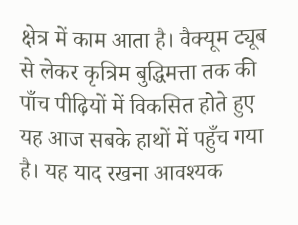क्षेत्र में काम आता है। वैक्यूम ट्यूब से लेकर कृत्रिम बुद्धिमत्ता तक की पाँच पीढ़ियों में विकसित होते हुए यह आज सबके हाथों में पहुँच गया है। यह याद रखना आवश्यक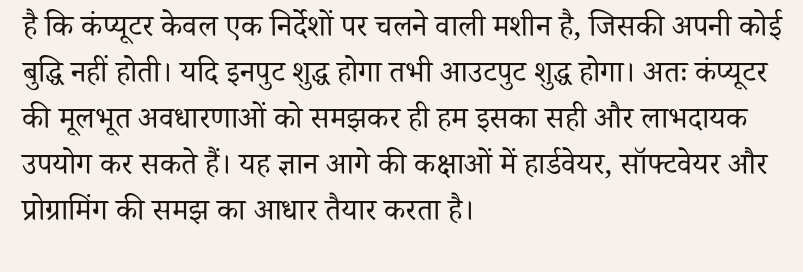है कि कंप्यूटर केवल एक निर्देशों पर चलने वाली मशीन है, जिसकी अपनी कोई बुद्धि नहीं होती। यदि इनपुट शुद्ध होगा तभी आउटपुट शुद्ध होगा। अतः कंप्यूटर की मूलभूत अवधारणाओं को समझकर ही हम इसका सही और लाभदायक उपयोग कर सकते हैं। यह ज्ञान आगे की कक्षाओं में हार्डवेयर, सॉफ्टवेयर और प्रोग्रामिंग की समझ का आधार तैयार करता है।